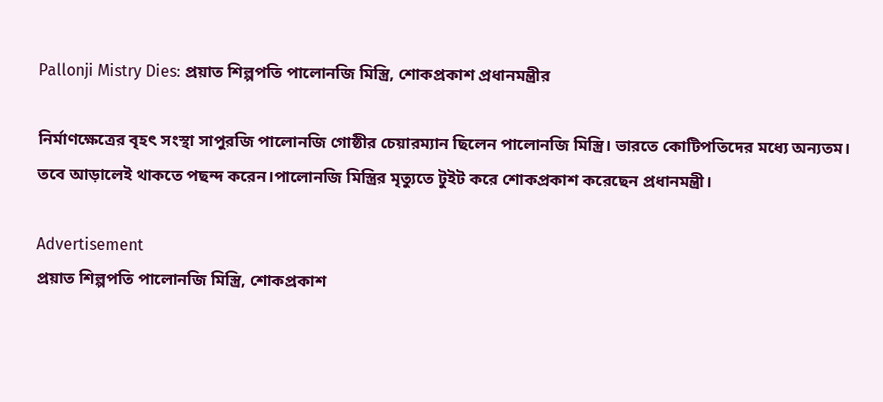Pallonji Mistry Dies: প্রয়াত শিল্পপতি পালোনজি মিস্ত্রি, শোকপ্রকাশ প্রধানমন্ত্রীর

নির্মাণক্ষেত্রের বৃহৎ সংস্থা সাপুরজি পালোনজি গোষ্ঠীর চেয়ারম্যান ছিলেন পালোনজি মিস্ত্রি। ভারতে কোটিপতিদের মধ্যে অন্যতম। তবে আড়ালেই থাকতে পছন্দ করেন।পালোনজি মিস্ত্রির মৃত্যুতে টুইট করে শোকপ্রকাশ করেছেন প্রধানমন্ত্রী।

Advertisement
প্রয়াত শিল্পপতি পালোনজি মিস্ত্রি, শোকপ্রকাশ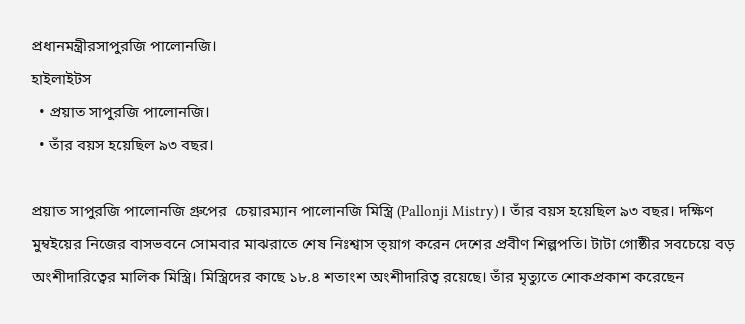প্রধানমন্ত্রীরসাপুরজি পালোনজি।
হাইলাইটস
  • প্রয়াত সাপুরজি পালোনজি।
  • তাঁর বয়স হয়েছিল ৯৩ বছর।

প্রয়াত সাপুরজি পালোনজি গ্রুপের  চেয়ারম্যান পালোনজি মিস্ত্রি (Pallonji Mistry)। তাঁর বয়স হয়েছিল ৯৩ বছর। দক্ষিণ মুম্বইয়ের নিজের বাসভবনে সোমবার মাঝরাতে শেষ নিঃশ্বাস ত্য়াগ করেন দেশের প্রবীণ শিল্পপতি। টাটা গোষ্ঠীর সবচেয়ে বড় অংশীদারিত্বের মালিক মিস্ত্রি। মিস্ত্রিদের কাছে ১৮.৪ শতাংশ অংশীদারিত্ব রয়েছে। তাঁর মৃত্যুতে শোকপ্রকাশ করেছেন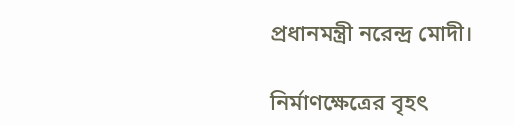প্রধানমন্ত্রী নরেন্দ্র মোদী।

নির্মাণক্ষেত্রের বৃহৎ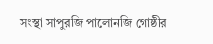সংস্থা সাপুরজি পালোনজি গোষ্ঠীর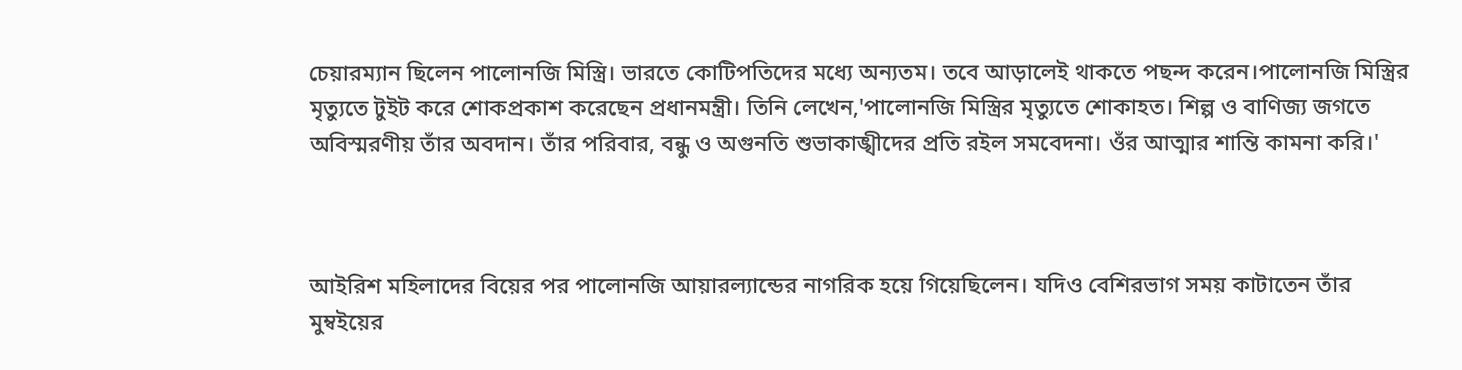চেয়ারম্যান ছিলেন পালোনজি মিস্ত্রি। ভারতে কোটিপতিদের মধ্যে অন্যতম। তবে আড়ালেই থাকতে পছন্দ করেন।পালোনজি মিস্ত্রির মৃত্যুতে টুইট করে শোকপ্রকাশ করেছেন প্রধানমন্ত্রী। তিনি লেখেন,'পালোনজি মিস্ত্রির মৃত্যুতে শোকাহত। শিল্প ও বাণিজ্য জগতে অবিস্মরণীয় তাঁর অবদান। তাঁর পরিবার, বন্ধু ও অগুনতি শুভাকাঙ্খীদের প্রতি রইল সমবেদনা। ওঁর আত্মার শান্তি কামনা করি।'



আইরিশ মহিলাদের বিয়ের পর পালোনজি আয়ারল্যান্ডের নাগরিক হয়ে গিয়েছিলেন। যদিও বেশিরভাগ সময় কাটাতেন তাঁর মুম্বইয়ের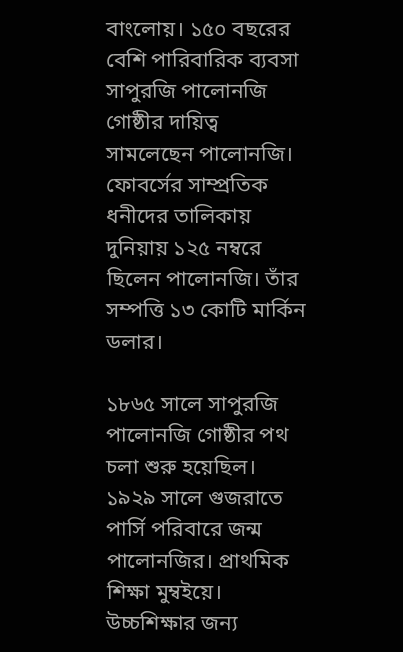বাংলোয়। ১৫০ বছরের বেশি পারিবারিক ব্যবসা সাপুরজি পালোনজি গোষ্ঠীর দায়িত্ব সামলেছেন পালোনজি। ফোবর্সের সাম্প্রতিক ধনীদের তালিকায় দুনিয়ায় ১২৫ নম্বরে ছিলেন পালোনজি। তাঁর সম্পত্তি ১৩ কোটি মার্কিন ডলার।

১৮৬৫ সালে সাপুরজি পালোনজি গোষ্ঠীর পথ চলা শুরু হয়েছিল। ১৯২৯ সালে গুজরাতে পার্সি পরিবারে জন্ম পালোনজির। প্রাথমিক শিক্ষা মুম্বইয়ে। উচ্চশিক্ষার জন্য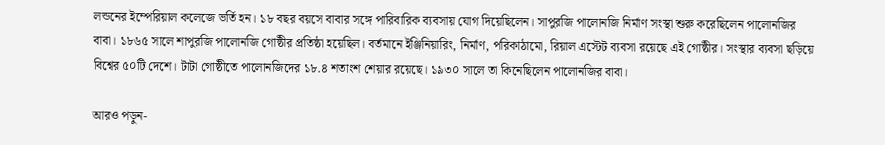লন্ডনের ইম্পেরিয়াল কলেজে ভর্তি হন। ১৮ বছর বয়সে বাবার সঙ্গে পারিবারিক ব্যবসায় যোগ দিয়েছিলেন। সাপুরজি পালোনজি নির্মাণ সংস্থা শুরু করেছিলেন পালোনজির বাবা। ১৮৬৫ সালে শাপুরজি পালোনজি গোষ্ঠীর প্রতিষ্ঠা হয়েছিল। বর্তমানে ইঞ্জিনিয়ারিং, নির্মাণ, পরিকাঠামো, রিয়াল এস্টেট ব্যবসা রয়েছে এই গোষ্ঠীর। সংস্থার ব্যবসা ছড়িয়ে বিশ্বের ৫০টি দেশে। টাটা গোষ্ঠীতে পালোনজিদের ১৮.৪ শতাংশ শেয়ার রয়েছে। ১৯৩০ সালে তা কিনেছিলেন পালোনজির বাবা।

আরও পড়ুন-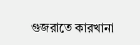গুজরাতে কারখানা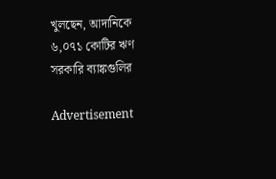খুলছেন, আদানিকে ৬,০৭১ কোটির ঋণ সরকারি ব্যাঙ্কগুলির

Advertisement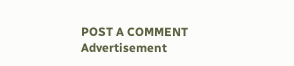POST A COMMENT
Advertisement